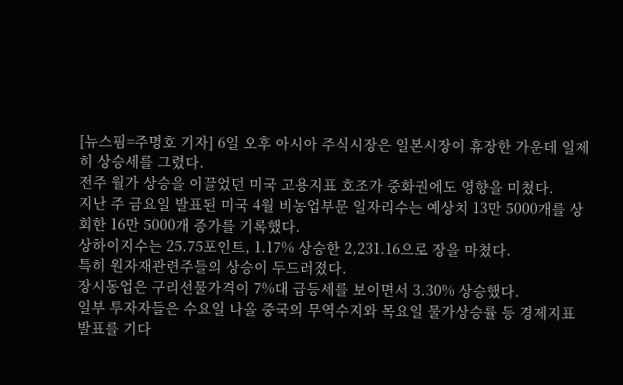[뉴스핌=주명호 기자] 6일 오후 아시아 주식시장은 일본시장이 휴장한 가운데 일제히 상승세를 그렸다.
전주 월가 상승을 이끌었던 미국 고용지표 호조가 중화권에도 영향을 미쳤다.
지난 주 금요일 발표된 미국 4월 비농업부문 일자리수는 예상치 13만 5000개를 상회한 16만 5000개 증가를 기록했다.
상하이지수는 25.75포인트, 1.17% 상승한 2,231.16으로 장을 마쳤다.
특히 원자재관련주들의 상승이 두드러졌다.
장시동업은 구리선물가격이 7%대 급등세를 보이면서 3.30% 상승했다.
일부 투자자들은 수요일 나올 중국의 무역수지와 목요일 물가상승률 등 경제지표 발표를 기다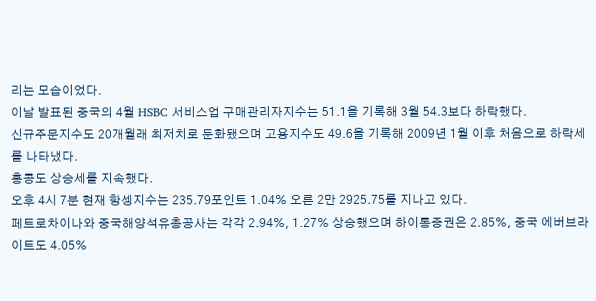리는 모습이었다.
이날 발표된 중국의 4월 HSBC 서비스업 구매관리자지수는 51.1을 기록해 3월 54.3보다 하락했다.
신규주문지수도 20개월래 최저치로 둔화됐으며 고용지수도 49.6을 기록해 2009년 1월 이후 처음으로 하락세를 나타냈다.
홍콩도 상승세를 지속했다.
오후 4시 7분 현재 항셍지수는 235.79포인트 1.04% 오른 2만 2925.75를 지나고 있다.
페트로차이나와 중국해양석유총공사는 각각 2.94%, 1.27% 상승했으며 하이통증권은 2.85%, 중국 에버브라이트도 4.05%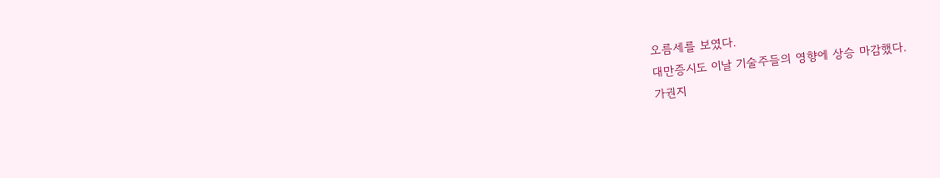오름세를 보였다.
대만증시도 이날 기술주들의 영향에 상승 마감했다.
가권지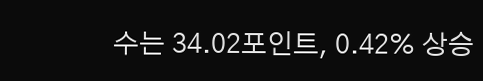수는 34.02포인트, 0.42% 상승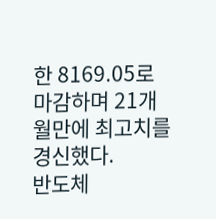한 8169.05로 마감하며 21개월만에 최고치를 경신했다.
반도체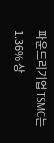파운드리기업 TSMC는 1.36% 상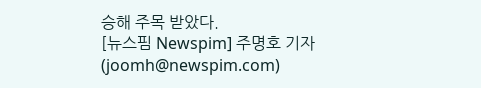승해 주목 받았다.
[뉴스핌 Newspim] 주명호 기자 (joomh@newspim.com)